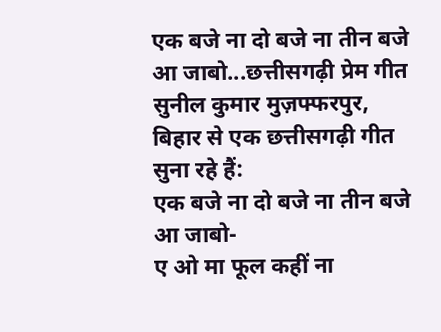एक बजे ना दो बजे ना तीन बजे आ जाबो...छत्तीसगढ़ी प्रेम गीत
सुनील कुमार मुज़फ्फरपुर, बिहार से एक छत्तीसगढ़ी गीत सुना रहे हैं:
एक बजे ना दो बजे ना तीन बजे आ जाबो-
ए ओ मा फूल कहीं ना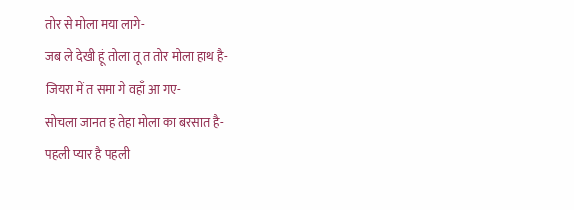तोर से मोला मया लागे-
जब ले देखी हूं तोला तू त तोर मोला हाथ है-
जियरा में त समा गे वहाँ आ गए-
सोचला जानत ह तेहा मोला का बरसात है-
पहली प्यार है पहली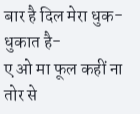बार है दिल मेरा धुक-धुकात है-
ए ओ मा फूल कहीं ना तोर से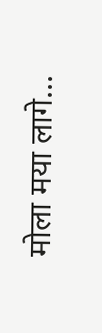मोला मया लागे...